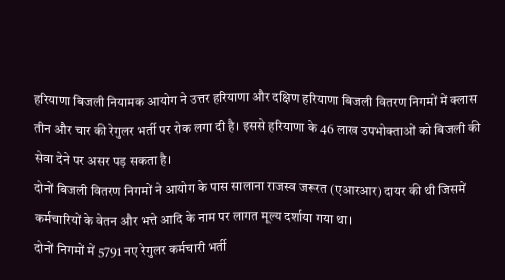हरियाणा बिजली नियामक आयोग ने उत्तर हरियाणा और दक्षिण हरियाणा बिजली वितरण निगमों में क्लास तीन और चार की रेगुलर भर्ती पर रोक लगा दी है। इससे हरियाणा के 46 लाख उपभोक्ताओं को बिजली की सेवा देने पर असर पड़ सकता है।
दोनों बिजली वितरण निगमों ने आयोग के पास सालाना राजस्व जरूरत (एआरआर) दायर की थी जिसमें कर्मचारियों के वेतन और भत्ते आदि के नाम पर लागत मूल्य दर्शाया गया था।
दोनों निगमों में 5791 नए रेगुलर कर्मचारी भर्ती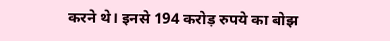करने थे। इनसे 194 करोड़ रुपये का बोझ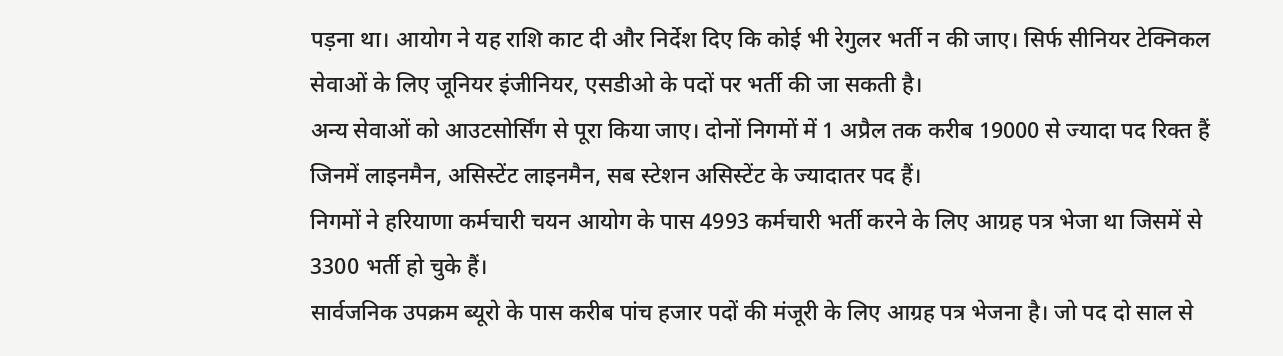पड़ना था। आयोग ने यह राशि काट दी और निर्देश दिए कि कोई भी रेगुलर भर्ती न की जाए। सिर्फ सीनियर टेक्निकल सेवाओं के लिए जूनियर इंजीनियर, एसडीओ के पदों पर भर्ती की जा सकती है।
अन्य सेवाओं को आउटसोर्सिंग से पूरा किया जाए। दोनों निगमों में 1 अप्रैल तक करीब 19000 से ज्यादा पद रिक्त हैं जिनमें लाइनमैन, असिस्टेंट लाइनमैन, सब स्टेशन असिस्टेंट के ज्यादातर पद हैं।
निगमों ने हरियाणा कर्मचारी चयन आयोग के पास 4993 कर्मचारी भर्ती करने के लिए आग्रह पत्र भेजा था जिसमें से 3300 भर्ती हो चुके हैं।
सार्वजनिक उपक्रम ब्यूरो के पास करीब पांच हजार पदों की मंजूरी के लिए आग्रह पत्र भेजना है। जो पद दो साल से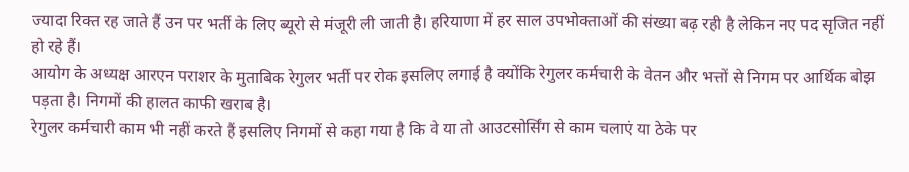ज्यादा रिक्त रह जाते हैं उन पर भर्ती के लिए ब्यूरो से मंजूरी ली जाती है। हरियाणा में हर साल उपभोक्ताओं की संख्या बढ़ रही है लेकिन नए पद सृजित नहीं हो रहे हैं।
आयोग के अध्यक्ष आरएन पराशर के मुताबिक रेगुलर भर्ती पर रोक इसलिए लगाई है क्योंकि रेगुलर कर्मचारी के वेतन और भत्तों से निगम पर आर्थिक बोझ पड़ता है। निगमों की हालत काफी खराब है।
रेगुलर कर्मचारी काम भी नहीं करते हैं इसलिए निगमों से कहा गया है कि वे या तो आउटसोर्सिंग से काम चलाएं या ठेके पर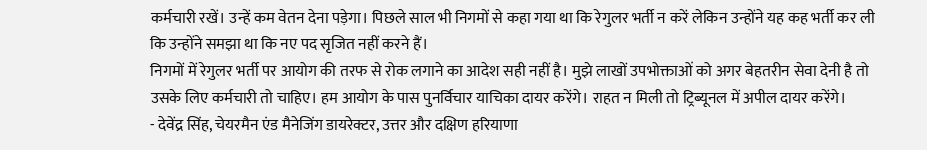कर्मचारी रखें। उन्हें कम वेतन देना पड़ेगा। पिछले साल भी निगमों से कहा गया था कि रेगुलर भर्ती न करें लेकिन उन्होंने यह कह भर्ती कर ली कि उन्होंने समझा था कि नए पद सृजित नहीं करने हैं।
निगमों में रेगुलर भर्ती पर आयोग की तरफ से रोक लगाने का आदेश सही नहीं है। मुझे लाखों उपभोक्ताओं को अगर बेहतरीन सेवा देनी है तो उसके लिए कर्मचारी तो चाहिए। हम आयोग के पास पुनर्विचार याचिका दायर करेंगे। राहत न मिली तो ट्रिब्यूनल में अपील दायर करेंगे।
- देवेंद्र सिंह, चेयरमैन एंड मैनेजिंग डायरेक्टर, उत्तर और दक्षिण हरियाणा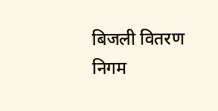बिजली वितरण निगम